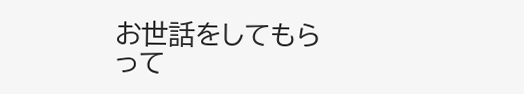お世話をしてもらって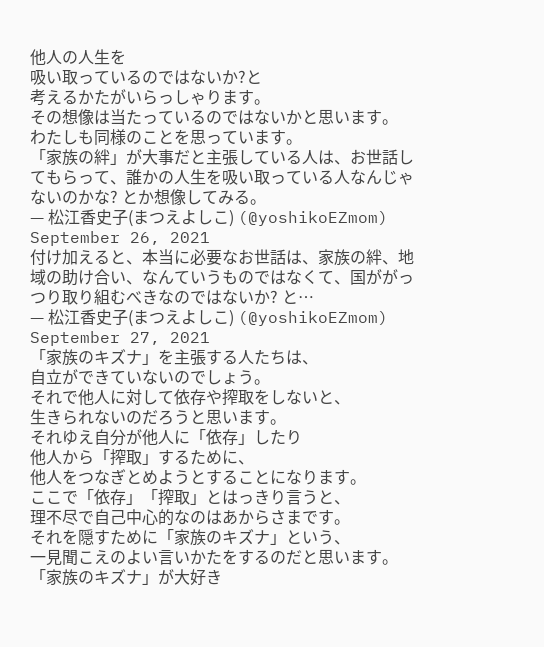他人の人生を
吸い取っているのではないか?と
考えるかたがいらっしゃります。
その想像は当たっているのではないかと思います。
わたしも同様のことを思っています。
「家族の絆」が大事だと主張している人は、お世話してもらって、誰かの人生を吸い取っている人なんじゃないのかな? とか想像してみる。
— 松江香史子(まつえよしこ) (@yoshikoEZmom) September 26, 2021
付け加えると、本当に必要なお世話は、家族の絆、地域の助け合い、なんていうものではなくて、国ががっつり取り組むべきなのではないか? と…
— 松江香史子(まつえよしこ) (@yoshikoEZmom) September 27, 2021
「家族のキズナ」を主張する人たちは、
自立ができていないのでしょう。
それで他人に対して依存や搾取をしないと、
生きられないのだろうと思います。
それゆえ自分が他人に「依存」したり
他人から「搾取」するために、
他人をつなぎとめようとすることになります。
ここで「依存」「搾取」とはっきり言うと、
理不尽で自己中心的なのはあからさまです。
それを隠すために「家族のキズナ」という、
一見聞こえのよい言いかたをするのだと思います。
「家族のキズナ」が大好き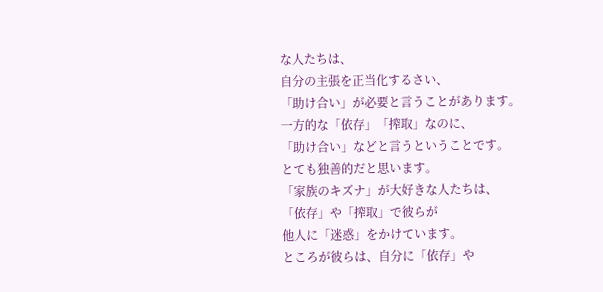な人たちは、
自分の主張を正当化するさい、
「助け合い」が必要と言うことがあります。
一方的な「依存」「搾取」なのに、
「助け合い」などと言うということです。
とても独善的だと思います。
「家族のキズナ」が大好きな人たちは、
「依存」や「搾取」で彼らが
他人に「迷惑」をかけています。
ところが彼らは、自分に「依存」や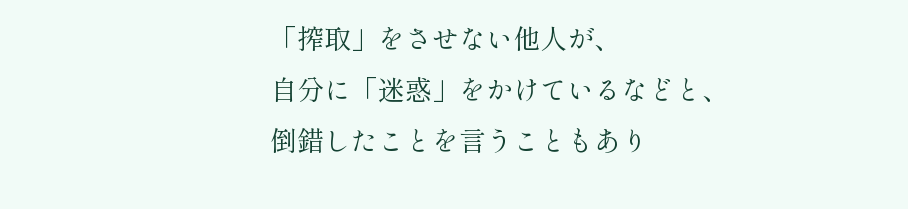「搾取」をさせない他人が、
自分に「迷惑」をかけているなどと、
倒錯したことを言うこともあり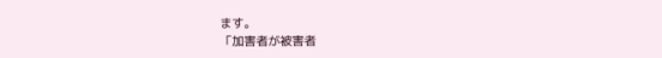ます。
「加害者が被害者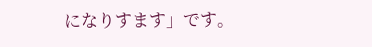になりすます」です。